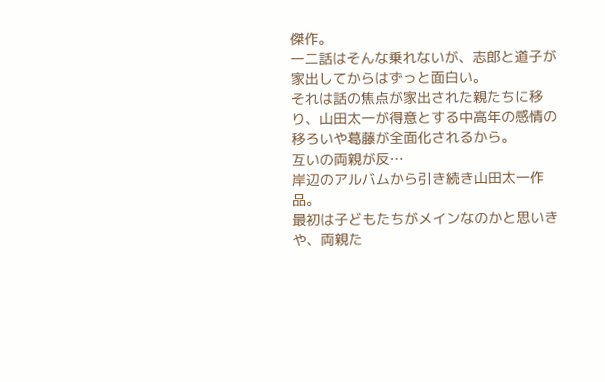傑作。
一二話はそんな乗れないが、志郎と道子が家出してからはずっと面白い。
それは話の焦点が家出された親たちに移り、山田太一が得意とする中高年の感情の移ろいや葛藤が全面化されるから。
互いの両親が反…
岸辺のアルバムから引き続き山田太一作品。
最初は子どもたちがメインなのかと思いきや、両親た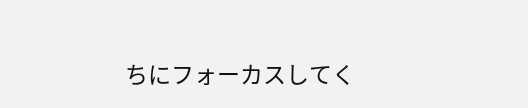ちにフォーカスしてく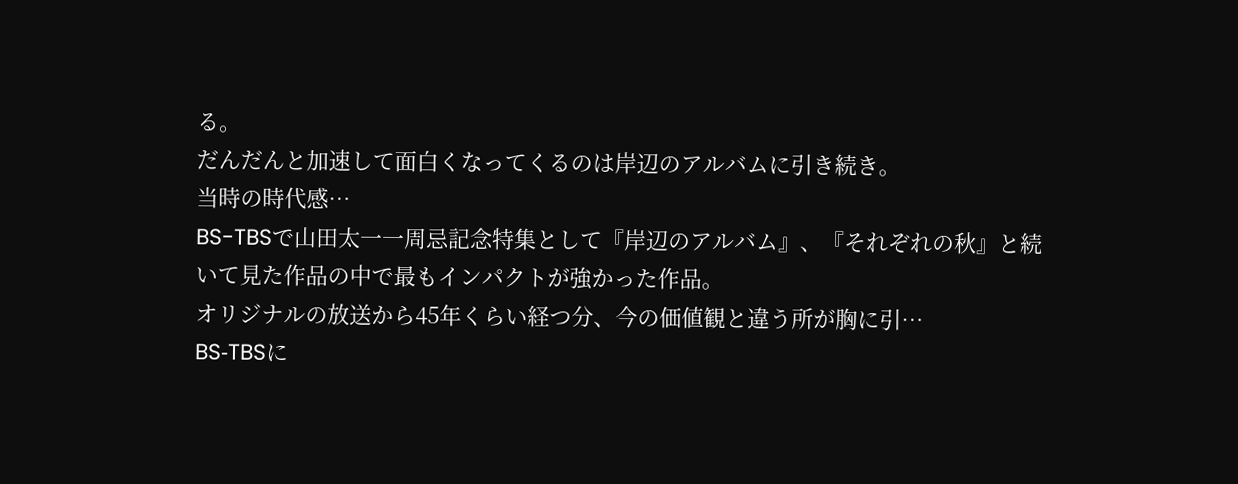る。
だんだんと加速して面白くなってくるのは岸辺のアルバムに引き続き。
当時の時代感…
BS-TBSで山田太一一周忌記念特集として『岸辺のアルバム』、『それぞれの秋』と続いて見た作品の中で最もインパクトが強かった作品。
オリジナルの放送から45年くらい経つ分、今の価値観と違う所が胸に引…
BS‐TBSに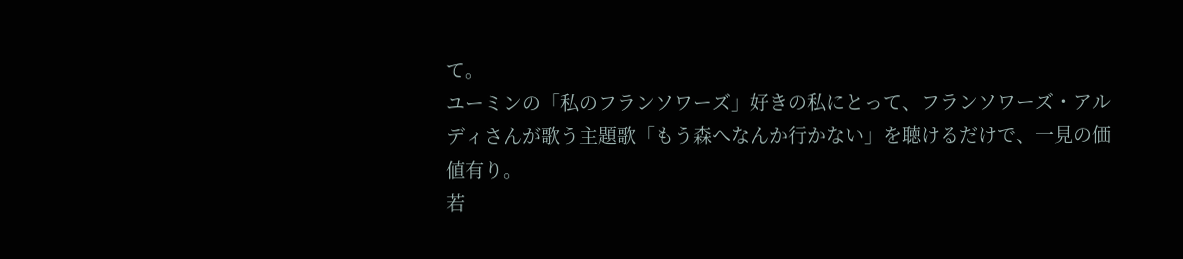て。
ユーミンの「私のフランソワーズ」好きの私にとって、フランソワーズ・アルディさんが歌う主題歌「もう森へなんか行かない」を聴けるだけで、一見の価値有り。
若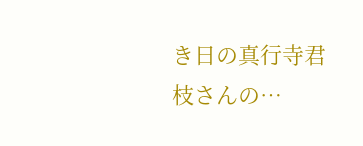き日の真行寺君枝さんの…